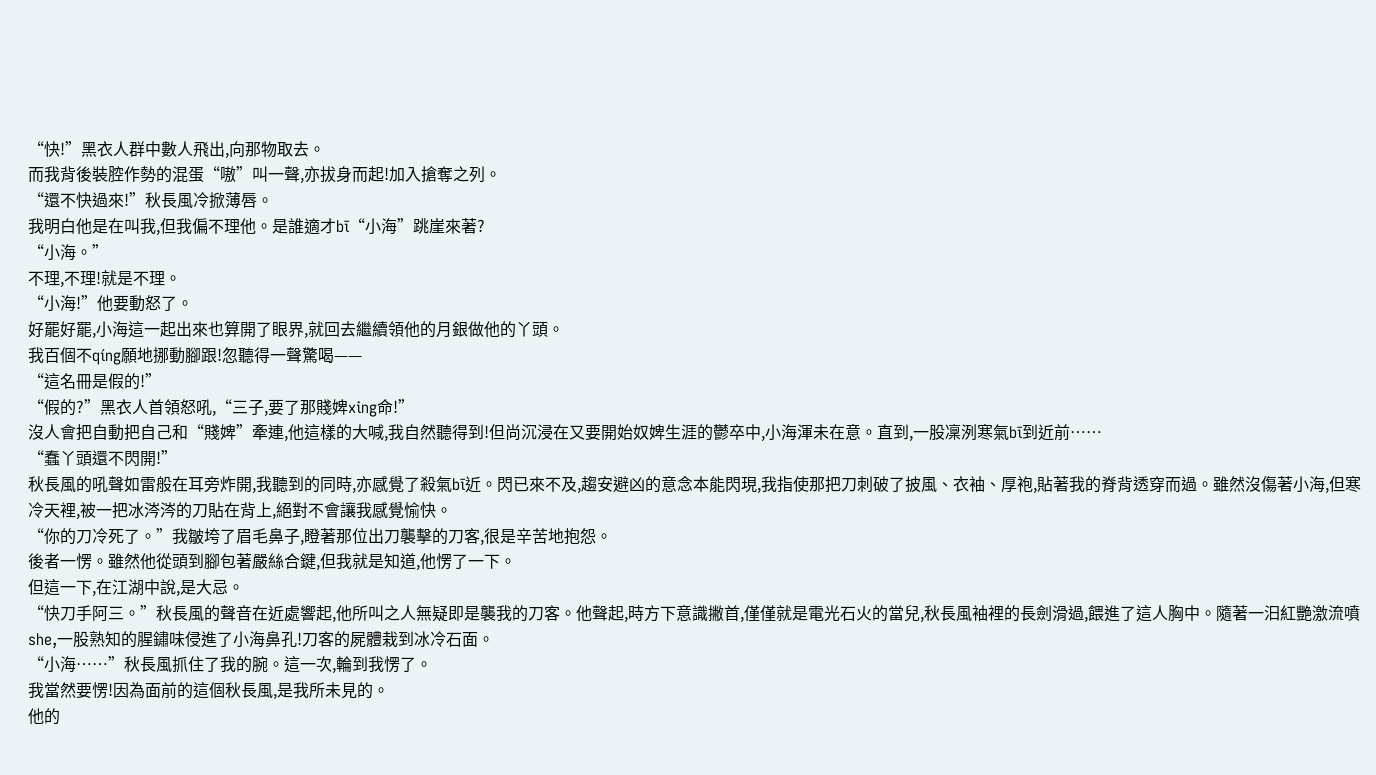“快!”黑衣人群中數人飛出,向那物取去。
而我背後裝腔作勢的混蛋“嗷”叫一聲,亦拔身而起!加入搶奪之列。
“還不快過來!”秋長風冷掀薄唇。
我明白他是在叫我,但我偏不理他。是誰適才bī“小海”跳崖來著?
“小海。”
不理,不理!就是不理。
“小海!”他要動怒了。
好罷好罷,小海這一起出來也算開了眼界,就回去繼續領他的月銀做他的丫頭。
我百個不qíng願地挪動腳跟!忽聽得一聲驚喝——
“這名冊是假的!”
“假的?”黑衣人首領怒吼,“三子,要了那賤婢xing命!”
沒人會把自動把自己和“賤婢”牽連,他這樣的大喊,我自然聽得到!但尚沉浸在又要開始奴婢生涯的鬱卒中,小海渾未在意。直到,一股凜洌寒氣bī到近前……
“蠢丫頭還不閃開!”
秋長風的吼聲如雷般在耳旁炸開,我聽到的同時,亦感覺了殺氣bī近。閃已來不及,趨安避凶的意念本能閃現,我指使那把刀刺破了披風、衣袖、厚袍,貼著我的脊背透穿而過。雖然沒傷著小海,但寒冷天裡,被一把冰涔涔的刀貼在背上,絕對不會讓我感覺愉快。
“你的刀冷死了。”我皺垮了眉毛鼻子,瞪著那位出刀襲擊的刀客,很是辛苦地抱怨。
後者一愣。雖然他從頭到腳包著嚴絲合鍵,但我就是知道,他愣了一下。
但這一下,在江湖中說,是大忌。
“快刀手阿三。”秋長風的聲音在近處響起,他所叫之人無疑即是襲我的刀客。他聲起,時方下意識撇首,僅僅就是電光石火的當兒,秋長風袖裡的長劍滑過,餵進了這人胸中。隨著一汩紅艷激流噴she,一股熟知的腥鏽味侵進了小海鼻孔!刀客的屍體栽到冰冷石面。
“小海……”秋長風抓住了我的腕。這一次,輪到我愣了。
我當然要愣!因為面前的這個秋長風,是我所未見的。
他的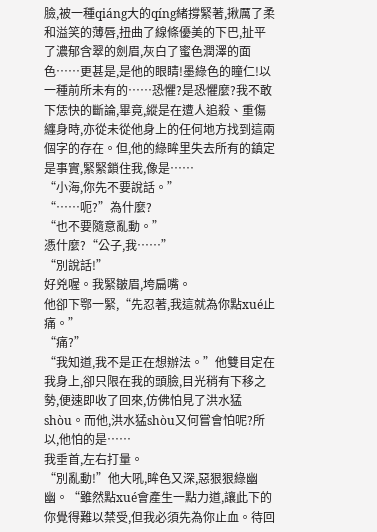臉,被一種qiáng大的qíng緒撐緊著,揪厲了柔和溢笑的薄唇,扭曲了線條優美的下巴,扯平了濃郁含翠的劍眉,灰白了蜜色潤澤的面色……更甚是,是他的眼睛!墨綠色的瞳仁!以一種前所未有的……恐懼?是恐懼麼?我不敢下恁快的斷論,畢竟,縱是在遭人追殺、重傷纏身時,亦從未從他身上的任何地方找到這兩個字的存在。但,他的綠眸里失去所有的鎮定是事實,緊緊鎖住我,像是……
“小海,你先不要說話。”
“……呃?”為什麼?
“也不要隨意亂動。”
憑什麼?“公子,我……”
“別說話!”
好兇喔。我緊皺眉,垮扁嘴。
他卻下鄂一緊,“先忍著,我這就為你點xué止痛。”
“痛?”
“我知道,我不是正在想辦法。”他雙目定在我身上,卻只限在我的頭臉,目光稍有下移之勢,便速即收了回來,仿佛怕見了洪水猛shòu。而他,洪水猛shòu又何嘗會怕呢?所以,他怕的是……
我垂首,左右打量。
“別亂動!”他大吼,眸色又深,惡狠狠綠幽幽。“雖然點xué會產生一點力道,讓此下的你覺得難以禁受,但我必須先為你止血。待回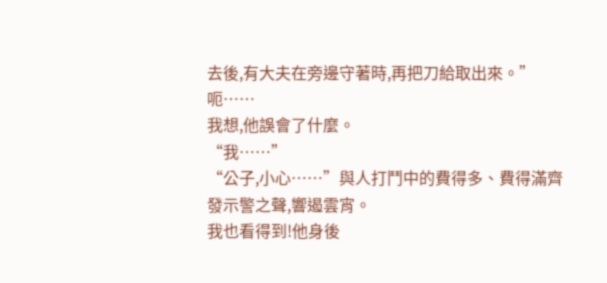去後,有大夫在旁邊守著時,再把刀給取出來。”
呃……
我想,他誤會了什麼。
“我……”
“公子,小心……”與人打鬥中的費得多、費得滿齊發示警之聲,響遏雲宵。
我也看得到!他身後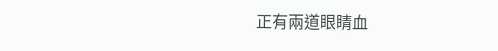正有兩道眼睛血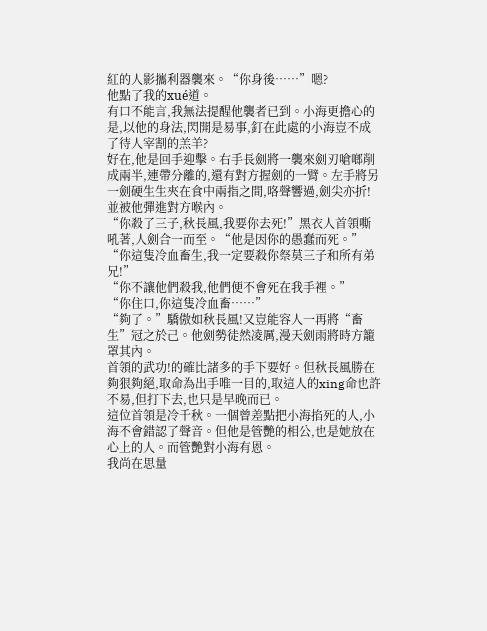紅的人影攜利器襲來。“你身後……”嗯?
他點了我的xué道。
有口不能言,我無法提醒他襲者已到。小海更擔心的是,以他的身法,閃開是易事,釘在此處的小海豈不成了待人宰割的羔羊?
好在,他是回手迎擊。右手長劍將一襲來劍刃嗆啷削成兩半,連帶分離的,還有對方握劍的一臂。左手將另一劍硬生生夾在食中兩指之間,咯聲響過,劍尖亦折!並被他彈進對方喉內。
“你殺了三子,秋長風,我要你去死!”黑衣人首領嘶吼著,人劍合一而至。“他是因你的愚蠢而死。”
“你這隻冷血畜生,我一定要殺你祭莫三子和所有弟兄!”
“你不讓他們殺我,他們便不會死在我手裡。”
“你住口,你這隻冷血畜……”
“夠了。”驕傲如秋長風!又豈能容人一再將“畜生”冠之於己。他劍勢徒然凌厲,漫天劍雨將時方籠罩其內。
首領的武功!的確比諸多的手下要好。但秋長風勝在夠狠夠絕,取命為出手唯一目的,取這人的xing命也許不易,但打下去,也只是早晚而已。
這位首領是冷千秋。一個曾差點把小海掐死的人,小海不會錯認了聲音。但他是管艷的相公,也是她放在心上的人。而管艷對小海有恩。
我尚在思量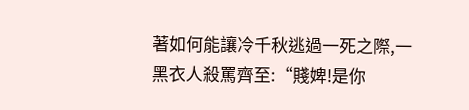著如何能讓冷千秋逃過一死之際,一黑衣人殺罵齊至:“賤婢!是你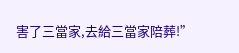害了三當家,去給三當家陪葬!”